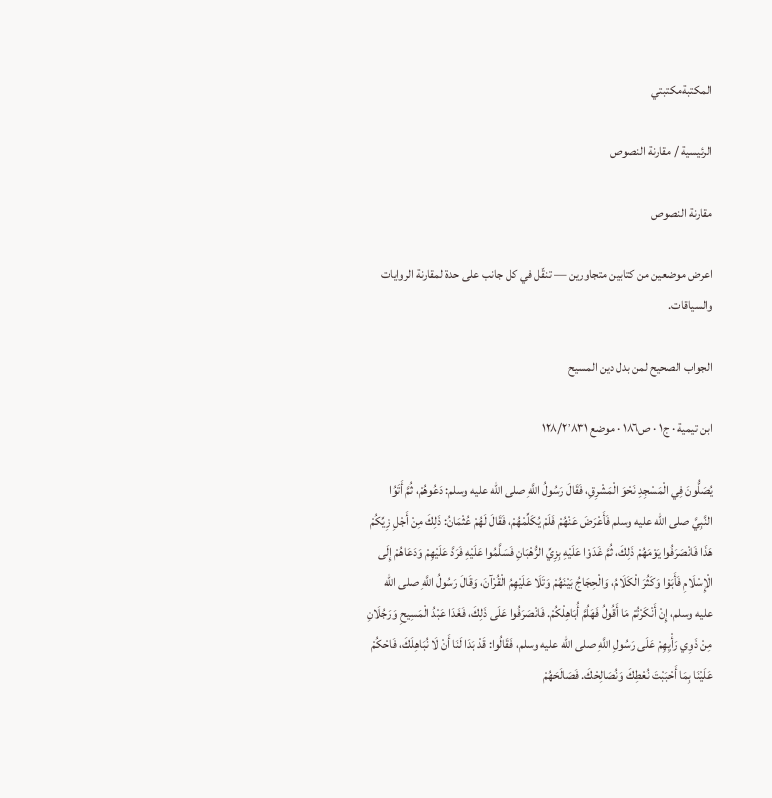المكتبةمكتبتي

الرئيسية / مقارنة النصوص

مقارنة النصوص

اعرض موضعين من كتابين متجاورين — تنقّل في كل جانب على حدة لمقارنة الروايات والسياقات.

الجواب الصحيح لمن بدل دين المسيح

ابن تيمية · ج١ · ص١٨٦ · موضع ١٢٨/٢٬٨٣١

يُصَلُّونَ فِي الْمَسْجِدِ نَحْوَ الْمَشْرِقِ، فَقَالَ رَسُولُ اللَّهِ صلى الله عليه وسلم: دَعُوهُمْ، ثُمَّ أَتَوُا النَّبِيَّ صلى الله عليه وسلم فَأَعْرَضَ عَنْهُمْ فَلَمْ يُكَلِّمْهُمْ، فَقَالَ لَهُمْ عُثْمَانُ: ذَلِكَ مِنْ أَجْلِ زِيِّكُمْ هَذَا فَانْصَرَفُوا يَوْمَهُمْ ذَلِكَ، ثُمَّ غَدَوْا عَلَيْهِ بِزِيِّ الرُّهْبَانِ فَسَلَّمُوا عَلَيْهِ فَرَدَّ عَلَيْهِمْ وَدَعَاهُمْ إِلَى الْإِسْلَامِ فَأَبَوْا وَكَثُرَ الْكَلَامُ، وَالْحِجَاجُ بَيْنَهُمْ وَتَلَا عَلَيْهِمُ الْقُرْآنَ، وَقَالَ رَسُولُ اللَّهِ صلى الله عليه وسلم، إِنْ أَنْكَرْتُمْ مَا أَقُولُ فَهَلُمَّ أُبَاهِلْكُمْ. فَانْصَرَفُوا عَلَى ذَلِكَ، فَغَدَا عَبْدُ الْمَسِيحِ وَرَجُلَانِ مِنْ ذَوِي رَأْيِهِمْ عَلَى رَسُولِ اللَّهِ صلى الله عليه وسلم، فَقَالُوا: قَدْ بَدَا لَنَا أَنْ لَا نُبَاهِلَكَ، فَاحْكُمْ عَلَيْنَا بِمَا أَحْبَبْتَ نُعْطِكَ وَنُصَالِحْكَ. فَصَالَحَهُمْ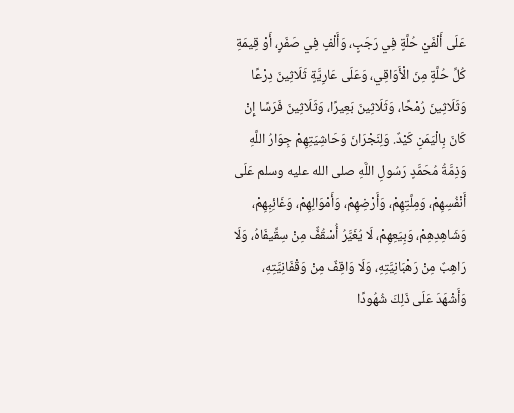عَلَى أَلْفَيْ حُلَّةٍ فِي رَجَبٍ، وَأَلْفٍ فِي صَفَرٍ، أَوْ قِيمَةِ كُلِّ حُلَّةٍ مِنَ الْأَوَاقِي، وَعَلَى عَارِيَّةٍ ثَلَاثِينَ دِرْعًا وَثَلَاثِينَ رُمْحًا، وَثَلَاثِينَ بَعِيرًا، وَثَلَاثِينَ فَرَسًا إِنْ كَانَ بِالْيَمَنِ كَيْدٌ. وَلِنَجْرَانَ وَحَاشِيَتِهِمْ جِوَارُ اللَّهِ وَذِمَّةُ مُحَمَّدٍ رَسُولِ اللَّهِ صلى الله عليه وسلم عَلَى أَنْفُسِهِمْ، وَمِلَّتِهِمْ، وَأَرْضِهِمْ، وَأَمْوَالِهِمْ، وَغَائِبِهِمْ، وَشَاهِدِهِمْ، وَبِيَعِهِمْ، لَا يُغَيَّرُ أُسْقُفٌّ مِنْ سِقِّيفَاهُ، وَلَا رَاهِبٌ مِنْ رَهْبَانِيَّتِهِ، وَلَا وَاقِفٌ مِنْ وَقْفَانِيَّتِهِ، وَأَشْهَدَ عَلَى ذَلِكَ شُهُودًا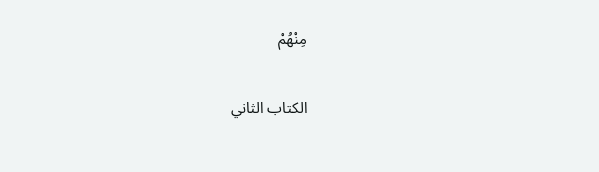مِنْهُمْ

الكتاب الثاني